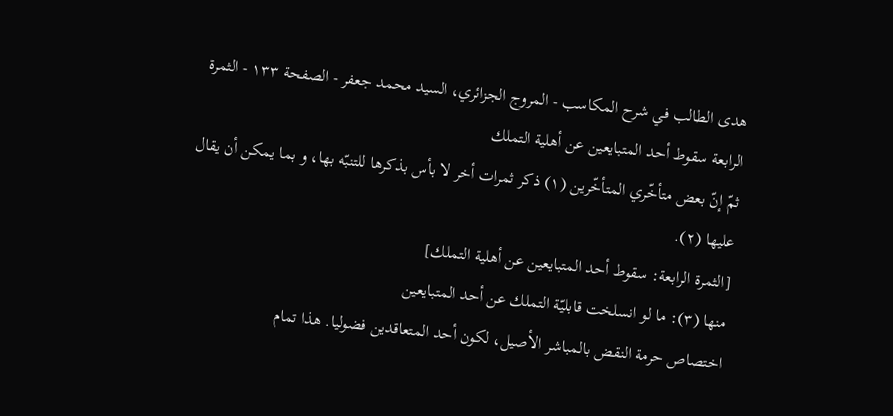هدى الطالب في شرح المكاسب - المروج الجزائري، السيد محمد جعفر - الصفحة ١٣٣ - الثمرة الرابعة سقوط أحد المتبايعين عن أهلية التملك
ثمّ إنّ بعض متأخّري المتأخّرين (١) ذكر ثمرات أخر لا بأس بذكرها للتنبّه بها، و بما يمكن أن يقال عليها (٢).
[الثمرة الرابعة: سقوط أحد المتبايعين عن أهلية التملك]
منها (٣): ما لو انسلخت قابليّة التملك عن أحد المتبايعين
اختصاص حرمة النقض بالمباشر الأصيل، لكون أحد المتعاقدين فضوليا. هذا تمام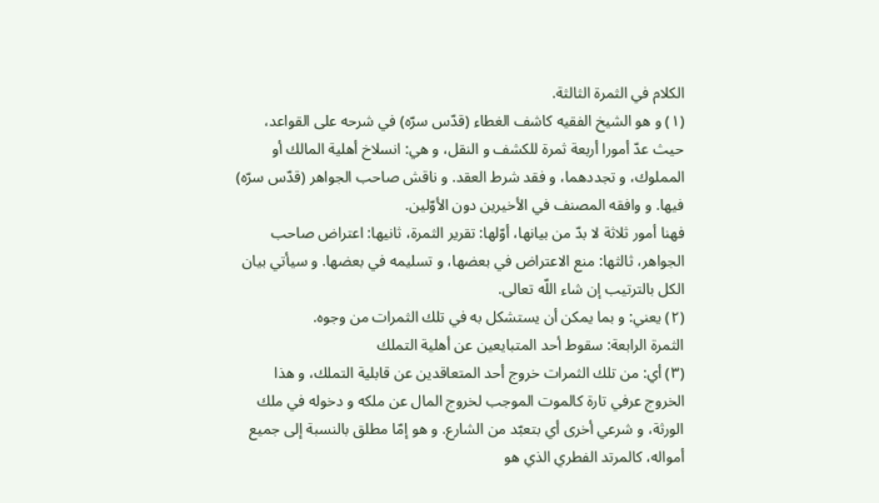الكلام في الثمرة الثالثة.
(١) و هو الشيخ الفقيه كاشف الغطاء (قدّس سرّه) في شرحه على القواعد، حيث عدّ أمورا أربعة ثمرة للكشف و النقل، و هي: انسلاخ أهلية المالك أو المملوك، و تجددهما، و فقد شرط العقد. و ناقش صاحب الجواهر (قدّس سرّه) فيها. و وافقه المصنف في الأخيرين دون الأوّلين.
فهنا أمور ثلاثة لا بدّ من بيانها، أوّلها: تقرير الثمرة، ثانيها: اعتراض صاحب الجواهر، ثالثها: منع الاعتراض في بعضها، و تسليمه في بعضها. و سيأتي بيان الكل بالترتيب إن شاء اللّه تعالى.
(٢) يعني: و بما يمكن أن يستشكل به في تلك الثمرات من وجوه.
الثمرة الرابعة: سقوط أحد المتبايعين عن أهلية التملك
(٣) أي: من تلك الثمرات خروج أحد المتعاقدين عن قابلية التملك، و هذا الخروج عرفي تارة كالموت الموجب لخروج المال عن ملكه و دخوله في ملك الورثة، و شرعي أخرى أي بتعبّد من الشارع. و هو إمّا مطلق بالنسبة إلى جميع أمواله، كالمرتد الفطري الذي هو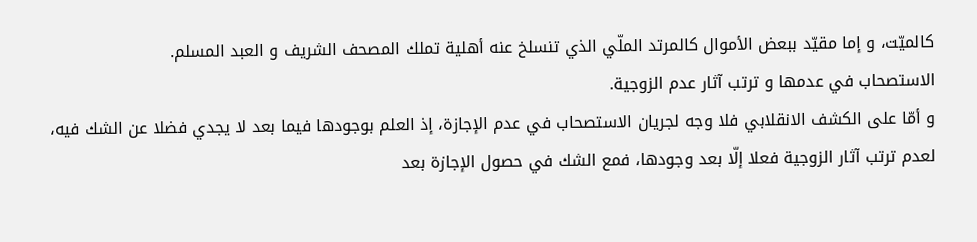كالميّت، و إما مقيّد ببعض الأموال كالمرتد الملّي الذي تنسلخ عنه أهلية تملك المصحف الشريف و العبد المسلم.
الاستصحاب في عدمها و ترتب آثار عدم الزوجية.
و أمّا على الكشف الانقلابي فلا وجه لجريان الاستصحاب في عدم الإجازة، إذ العلم بوجودها فيما بعد لا يجدي فضلا عن الشك فيه، لعدم ترتب آثار الزوجية فعلا إلّا بعد وجودها، فمع الشك في حصول الإجازة بعد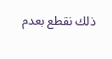ذلك نقطع بعدم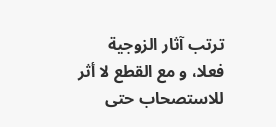ترتب آثار الزوجية فعلا، و مع القطع لا أثر للاستصحاب حتى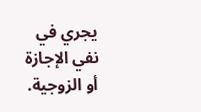يجري في نفي الإجازة أو الزوجية.